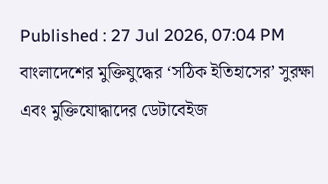Published : 27 Jul 2026, 07:04 PM
বাংলাদেশের মুক্তিযুদ্ধের ‘সঠিক ইতিহাসের’ সুরক্ষা এবং মুক্তিযোদ্ধাদের ডেটাবেইজ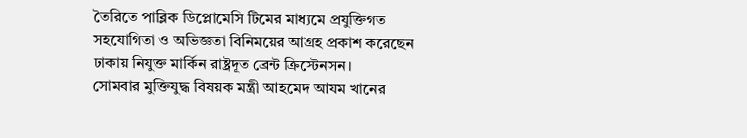তৈরিতে পাব্লিক ডিপ্লোমেসি টিমের মাধ্যমে প্রযুক্তিগত সহযোগিতা ও অভিজ্ঞতা বিনিময়ের আগ্রহ প্রকাশ করেছেন ঢাকায় নিযুক্ত মার্কিন রাষ্ট্রদূত ব্রেন্ট ক্রিস্টেনসন।
সোমবার মুক্তিযুদ্ধ বিষয়ক মন্ত্রী আহমেদ আযম খানের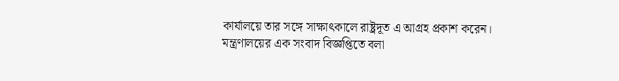কার্যালয়ে তার সঙ্গে সাক্ষাৎকালে রাষ্ট্রদূত এ আগ্রহ প্রকাশ করেন।
মন্ত্রণালয়ের এক সংবাদ বিজ্ঞপ্তিতে বলা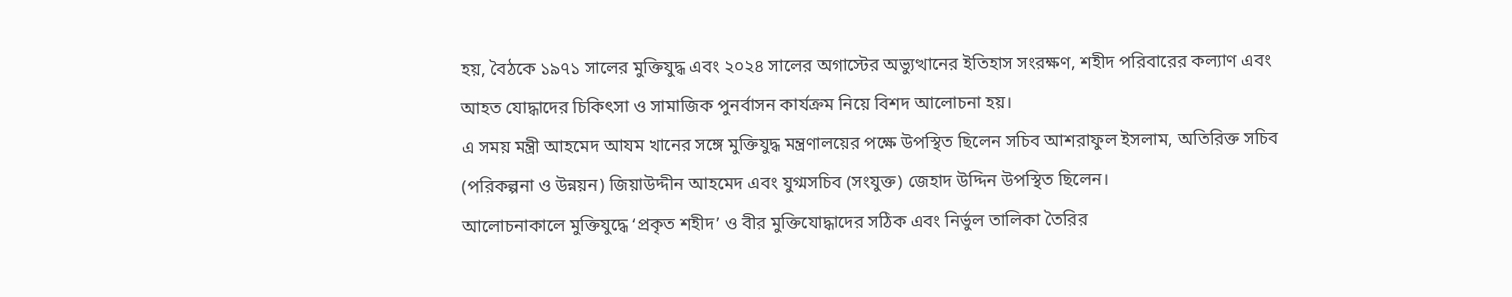হয়, বৈঠকে ১৯৭১ সালের মুক্তিযুদ্ধ এবং ২০২৪ সালের অগাস্টের অভ্যুত্থানের ইতিহাস সংরক্ষণ, শহীদ পরিবারের কল্যাণ এবং আহত যোদ্ধাদের চিকিৎসা ও সামাজিক পুনর্বাসন কার্যক্রম নিয়ে বিশদ আলোচনা হয়।
এ সময় মন্ত্রী আহমেদ আযম খানের সঙ্গে মুক্তিযুদ্ধ মন্ত্রণালয়ের পক্ষে উপস্থিত ছিলেন সচিব আশরাফুল ইসলাম, অতিরিক্ত সচিব (পরিকল্পনা ও উন্নয়ন) জিয়াউদ্দীন আহমেদ এবং যুগ্মসচিব (সংযুক্ত) জেহাদ উদ্দিন উপস্থিত ছিলেন।
আলোচনাকালে মুক্তিযুদ্ধে ‘প্রকৃত শহীদ’ ও বীর মুক্তিযোদ্ধাদের সঠিক এবং নির্ভুল তালিকা তৈরির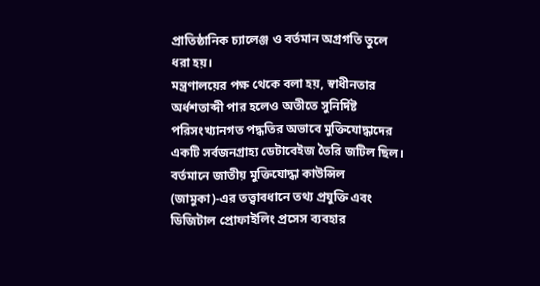প্রাতিষ্ঠানিক চ্যালেঞ্জ ও বর্তমান অগ্রগতি তুলে ধরা হয়।
মন্ত্রণালয়ের পক্ষ থেকে বলা হয়, স্বাধীনতার অর্ধশতাব্দী পার হলেও অতীতে সুনির্দিষ্ট পরিসংখ্যানগত পদ্ধতির অভাবে মুক্তিযোদ্ধাদের একটি সর্বজনগ্রাহ্য ডেটাবেইজ তৈরি জটিল ছিল। বর্তমানে জাতীয় মুক্তিযোদ্ধা কাউন্সিল (জামুকা)-এর তত্ত্বাবধানে তথ্য প্রযুক্তি এবং ডিজিটাল প্রোফাইলিং প্রসেস ব্যবহার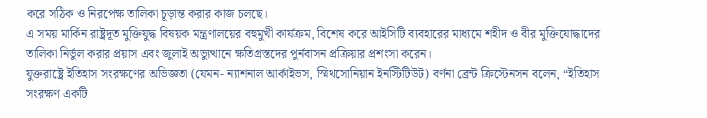করে সঠিক ও নিরপেক্ষ তালিকা চূড়ান্ত করার কাজ চলছে।
এ সময় মার্কিন রাষ্ট্রদূত মুক্তিযুদ্ধ বিষয়ক মন্ত্রণালয়ের বহুমুখী কার্যক্রম, বিশেষ করে আইসিটি ব্যবহারের মাধ্যমে শহীদ ও বীর মুক্তিযোদ্ধাদের তালিকা নির্ভুল করার প্রয়াস এবং জুলাই অভ্যুত্থানে ক্ষতিগ্রস্তদের পুর্নবাসন প্রক্রিয়ার প্রশংসা করেন।
যুক্তরাষ্ট্রে ইতিহাস সংরক্ষণের অভিজ্ঞতা (যেমন- ন্যাশনাল আর্কাইভস, স্মিথসোনিয়ান ইনস্টিটিউট) বর্ণনা ব্রেন্ট ক্রিস্টেনসন বলেন, “ইতিহাস সংরক্ষণ একটি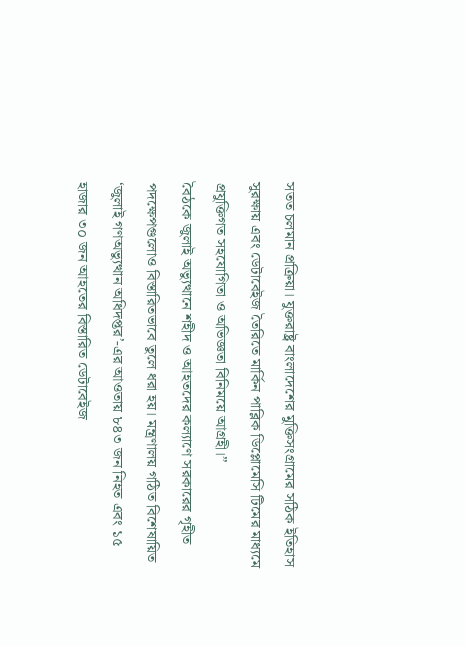সতত চলমান প্রক্রিয়া। যুক্তরাষ্ট্র বাংলাদেশের মুক্তিসংগ্রামের সঠিক ইতিহাস সুরক্ষায় এবং ডেটাবেইজ তৈরিতে মার্কিন পাব্লিক ডিপ্লোমেসি টিমের মাধ্যমে প্রযুক্তিগত সহযোগিতা ও অভিজ্ঞতা বিনিময়ে আগ্রহী।”
বৈঠকে জুলাই অভ্যুত্থানে শহীদ ও আহতদের কল্যাণে সরকারের গৃহীত পদক্ষেপগুলোও বিস্তারিতভাবে তুলে ধরা হয়। মন্ত্রণালয় গঠিত বিশেষায়িত ‘জুলাই গণঅভ্যুত্থান অধিদপ্তর’-এর আওতায় ৮৪৩ জন নিহত এবং ১৫ হাজার ৩০ জন আহতের বিস্তারিত ডেটাবেইজ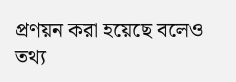প্রণয়ন করা হয়েছে বলেও তথ্য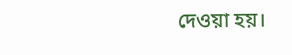দেওয়া হয়।